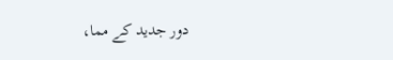دور جدید کے مما،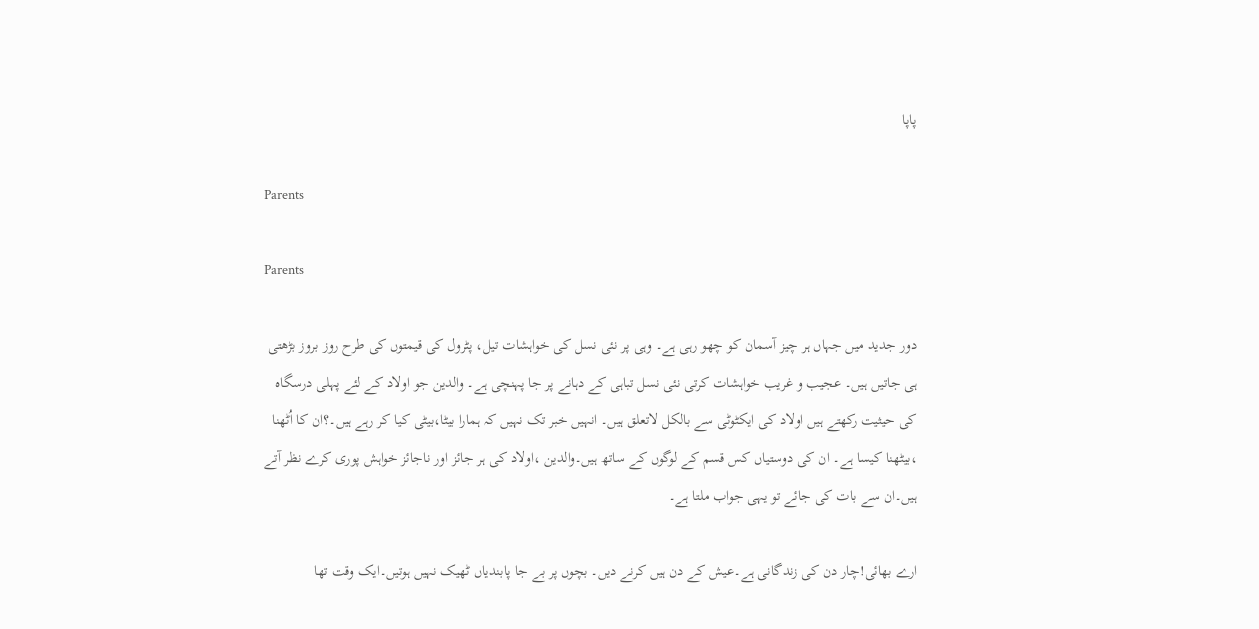پاپا

Parents

Parents

دور جدید میں جہاں ہر چیز آسمان کو چھو رہی ہے۔ وہی پر نئی نسل کی خواہشات تیل، پٹرول کی قیمتوں کی طرح روز بروز بڑھتی ہی جاتیں ہیں۔ عجیب و غریب خواہشات کرتی نئی نسل تباہی کے دہانے پر جا پہنچی ہے۔ والدین جو اولاد کے لئے پہلی درسگاہ کی حیثیت رکھتے ہیں اولاد کی ایکٹوٹی سے بالکل لاتعلق ہیں۔ انہیں خبر تک نہیں کہ ہمارا بیٹا،بیٹی کیا کر رہے ہیں۔؟ان کا اُٹھنا ،بیٹھنا کیسا ہے۔ ان کی دوستیاں کس قسم کے لوگوں کے ساتھ ہیں۔والدین ،اولاد کی ہر جائز اور ناجائز خواہش پوری کرے نظر آتے ہیں۔ان سے بات کی جائے تو یہی جواب ملتا ہے۔

ارے بھائی!چار دن کی زندگانی ہے۔عیش کے دن ہیں کرنے دیں۔ بچوں پر بے جا پابندیاں ٹھیک نہیں ہوتیں۔ایک وقت تھا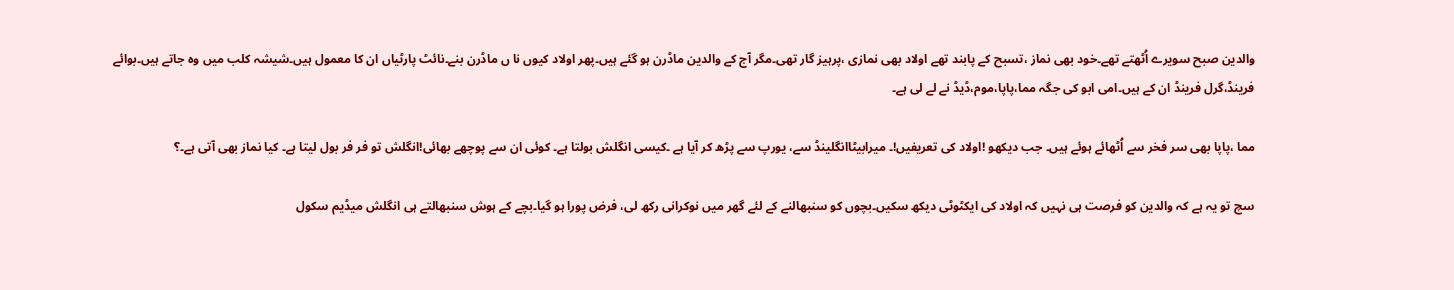والدین صبح سویرے اُٹھتے تھے۔خود بھی نماز ،تسبح کے پابند تھے اولاد بھی نمازی ،پرہیز گار تھی۔مگر آج کے والدین ماڈرن ہو گئے ہیں۔پھر اولاد کیوں نا ں ماڈرن بنے۔نائٹ پارٹیاں ان کا معمول ہیں۔شیشہ کلب میں وہ جاتے ہیں۔بوائے فرینڈ،گرل فرینڈ ان کے ہیں۔امی ابو کی جگہ مما،پاپا،موم،ڈیڈ نے لے لی ہے۔

مما ،پاپا بھی سر فخر سے اُٹھائے ہوئے ہیں۔ جب دیکھو !اولاد کی تعریفیں!۔ میرابیٹاانگلینڈ سے، یورپ سے پڑھ کر آیا ہے ۔کیسی انگلش بولتا ہے۔ کوئی ان سے پوچھے بھائی!انگلش تو فر فر بول لیتا ہے۔ کیا نماز بھی آتی ہے۔؟

سچ تو یہ ہے کہ والدین کو فرصت ہی نہیں کہ اولاد کی ایکٹوٹی دیکھ سکیں۔بچوں کو سنبھالنے کے لئے گھر میں نوکرانی رکھ لی، فرض پورا ہو گیا۔بچے کے ہوش سنبھالتے ہی انگلش میڈیم سکول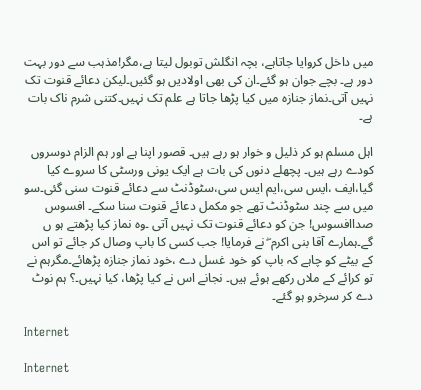میں داخل کروایا جاتاہے، بچہ انگلش توبول لیتا ہے،مگر!مذہب سے دور بہت دور ہے۔ بچے جوان ہو گئے۔ان کی بھی اولادیں ہو گئیں۔لیکن دعائے قنوت تک نہیں آتی۔نماز جنازہ میں کیا پڑھا جاتا ہے علم تک نہیں۔کتنی شرم ناک بات ہے۔

اہل مسلم ہو کر ذلیل و خوار ہو رہے ہیں۔ قصور اپنا ہے اور ہم الزام دوسروں کودے رہے ہیں۔ پچھلے دنوں کی بات ہے ایک یونی ورسٹی کا سروے کیا گیا،ایف ،ایس سی،ایم ایس سی،سٹوڈنٹ سے دعائے قنوت سنی گئی۔سو میں سے چند سٹوڈنٹ تھے جو مکمل دعائے قنوت سنا سکے۔ افسوس صداافسوس! جن کو دعائے قنوت تک نہیں آتی ۔وہ نماز کیا پڑھتے ہو ں گے۔ہمارے آقا بنی اکرم ۖ نے فرمایا! جب کسی کا باپ وصال کر جائے تو اس کے بیٹے کو چاہے کہ باپ کو خود غسل دے ،خود نماز جنازہ پڑھائے۔مگرہم نے تو کرائے کے ملاں رکھے ہوئے ہیں۔ نجانے اس نے کیا پڑھا، کیا نہیں۔؟ ہم نوٹ دے کر سرخرو ہو گئے۔

Internet

Internet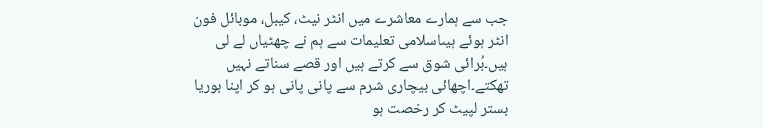جب سے ہمارے معاشرے میں انٹر نیٹ، کیبل، موبائل فون انٹر ہوئے ہیںاسلامی تعلیمات سے ہم نے چھٹیاں لے لی ہیں۔بُرائی شوق سے کرتے ہیں اور قصے سناتے نہیں تھکتے۔اچھائی بیچاری شرم سے پانی پانی ہو کر اپنا بوریا بستر لپیٹ کر رخصت ہو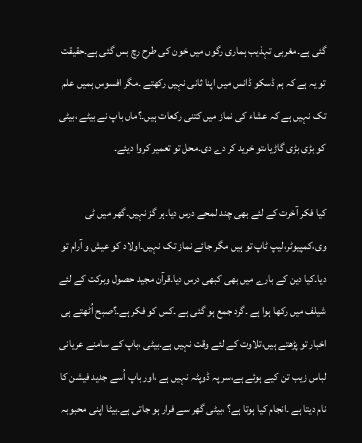گئی ہے۔مغربی تہذیب ہماری رگوں میں خون کی طرح رچ بس گئی ہے۔حقیقت تو یہ ہے کہ ہم ڈسکو ڈانس میں اپنا ثانی نہیں رکھتے ۔مگر افسوس ہمیں علم تک نہیں ہے کہ عشاء کی نماز میں کتنی رکعات ہیں۔؟ماں باپ نے بیٹے ،بیٹی کو بڑی بڑی گاڑیاںتو خرید کر دے دی۔محل تو تعمیر کروا دیئے۔

کیا فکر آخرت کے لئے بھی چند لمحے درس دیا۔ہر گز نہیں۔گھر میں ٹی وی،کمپیوٹر،لیپ ٹاپ تو ہیں مگر جائے نماز تک نہیں۔اولاد کو عیش و آرام تو دیا۔کیا دین کے بارے میں بھی کبھی درس دیا۔قرآن مجید حصول وبرکت کے لئے شیلف میں رکھا ہوا ہے ۔گرد جمع ہو گئی ہے ۔کس کو فکر ہے۔؟صبح اُٹھتے ہی اخبار تو پڑھتے ہیں،تلاوت کے لئے وقت نہیں ہے۔بیٹی ،باپ کے سامنے عریانی لباس زیب تن کیے ہوئے ہے،سر پہ ڈوپٹہ نہیں ہے ،اور باپ اُسے جدید فیشن کا نام دیتا ہے ۔انجام کیا ہوتا ہے؟ ،بیٹی گھر سے فرار ہو جاتی ہے۔بیٹا اپنی محبوبہ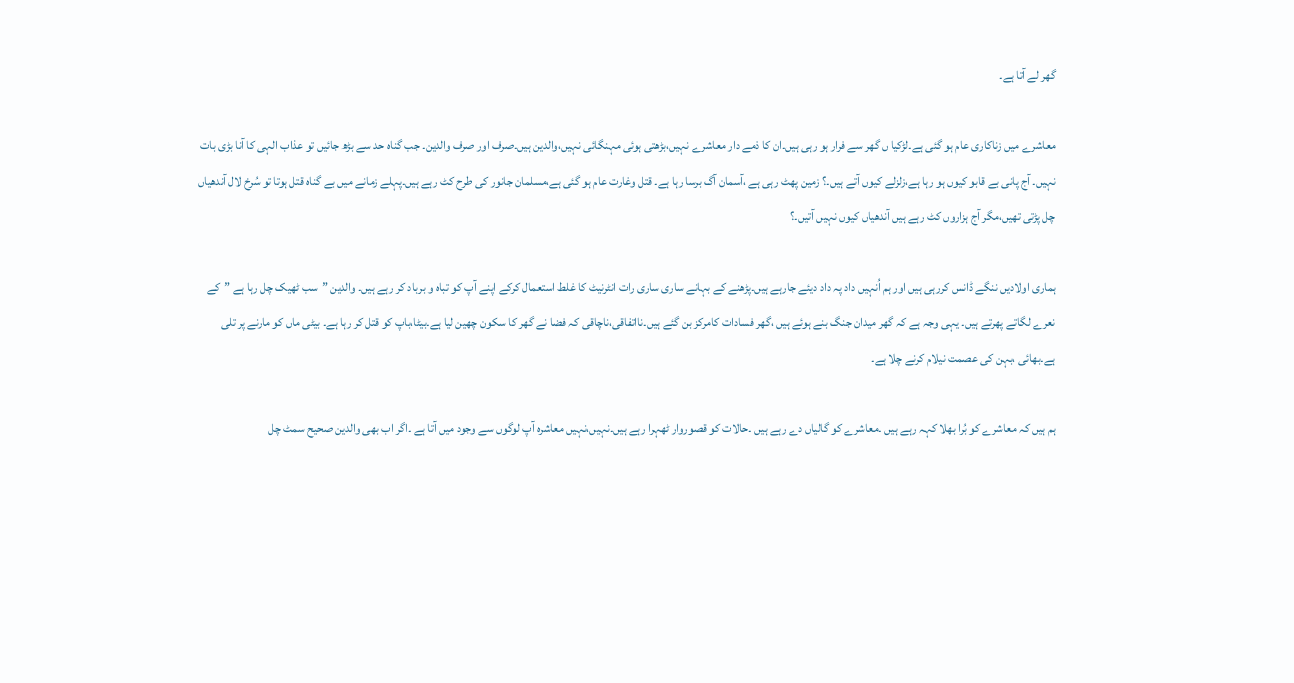گھر لے آتا ہے۔

معاشرے میں زناکاری عام ہو گئی ہے۔لڑکیا ں گھر سے فرار ہو رہی ہیں۔ان کا ذمے دار معاشرے نہیں،بڑھتی ہوئی مہنگائی نہیں،والدین ہیں۔صرف اور صرف والدین۔ جب گناہ حد سے بڑھ جائیں تو عذاب الہی کا آنا بڑی بات نہیں۔ آج پانی بے قابو کیوں ہو رہا ہے،زلزلے کیوں آتے ہیں۔؟ زمین پھٹ رہی ہے ،آسمان آگ برسا رہا ہے۔ قتل وغارت عام ہو گئی ہے،مسلمان جانور کی طرح کٹ رہے ہیں۔پہلے زمانے میں بے گناہ قتل ہوتا تو سُرخ لال آندھیاں چل پڑتی تھیں،مگر آج ہزاروں کٹ رہے ہیں آندھیاں کیوں نہیں آتیں۔؟

ہماری اولادیں ننگے ڈانس کررہی ہیں اور ہم اُنہیں داد پہ داد دیئے جارہے ہیں۔پڑھنے کے بہانے ساری ساری رات انٹرنیٹ کا غلط استعمال کرکے اپنے آپ کو تباہ و برباد کر رہے ہیں۔ والدین ”سب ٹھیک چل رہا ہے ”کے نعرے لگاتے پھرتے ہیں۔ یہی وجہ ہے کہ گھر میدان جنگ بنے ہوئے ہیں ،گھر فسادات کامرکز بن گئے ہیں۔نااتفاقی،ناچاقی کہ فضا نے گھر کا سکون چھین لیا ہے۔بیٹا،باپ کو قتل کر رہا ہے۔ بیٹی ماں کو مارنے پر تلی ہے۔بھائی ،بہن کی عصمت نیلام کرنے چلا ہے۔

ہم ہیں کہ معاشرے کو بُرا بھلا کہہ رہے ہیں ۔معاشرے کو گالیاں دے رہے ہیں ۔حالات کو قصوروار ٹھہرا رہے ہیں۔نہیں،نہیں معاشرہ آپ لوگوں سے وجود میں آتا ہے ۔اگر اب بھی والدین صحیح سمٹ چل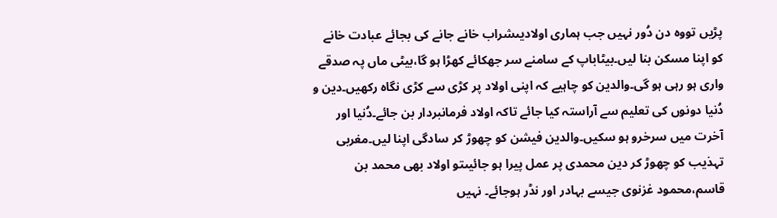پڑیں تووہ دن دُور نہیں جب ہماری اولادیںشراب خانے جانے کی بجائے عبادت خانے کو اپنا مسکن بنا لیں۔بیٹاباپ کے سامنے سر جھکائے کھڑا ہو گا،بیٹی ماں پہ صدقے واری ہو رہی ہو گی۔والدین کو چاہیے کہ اپنی اولاد پر کڑی سے کڑی نگاہ رکھیں۔دین و دُنیا دونوں کی تعلیم سے آراستہ کیا جائے تاکہ اولاد فرمانبردار بن جائے۔دُنیا اور آخرت میں سرخرو ہو سکیں۔والدین فیشن کو چھوڑ کر سادگی اپنا لیں۔مغربی تہذیب کو چھوڑ کر دین محمدی پر عمل پیرا ہو جائیںتو اولاد بھی محمد بن قاسم،محمود غزنوی جیسے بہادر اور نڈر ہوجائے۔ نہیں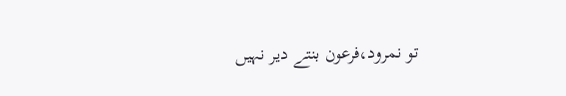تو نمرود،فرعون بنتے دیر نہیں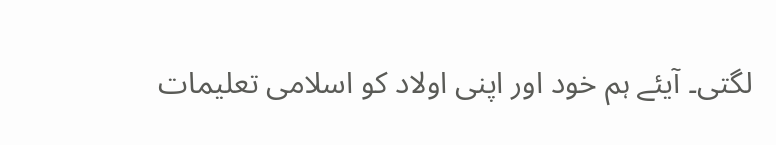لگتی۔ آیئے ہم خود اور اپنی اولاد کو اسلامی تعلیمات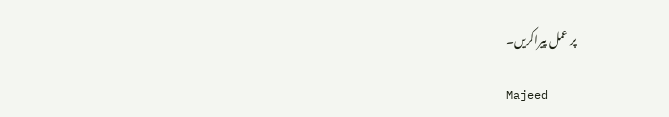پر عمل پیراکریں۔

Majeed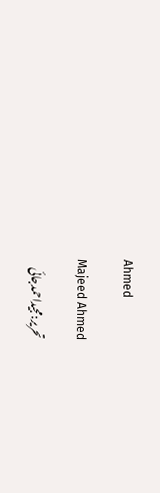Ahmed

Majeed Ahmed

تحریر:مجیداحمدجائی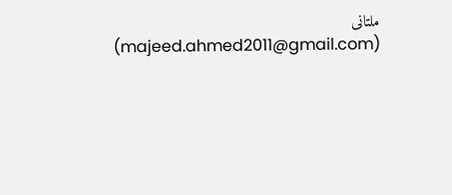ملتانی
(majeed.ahmed2011@gmail.com)